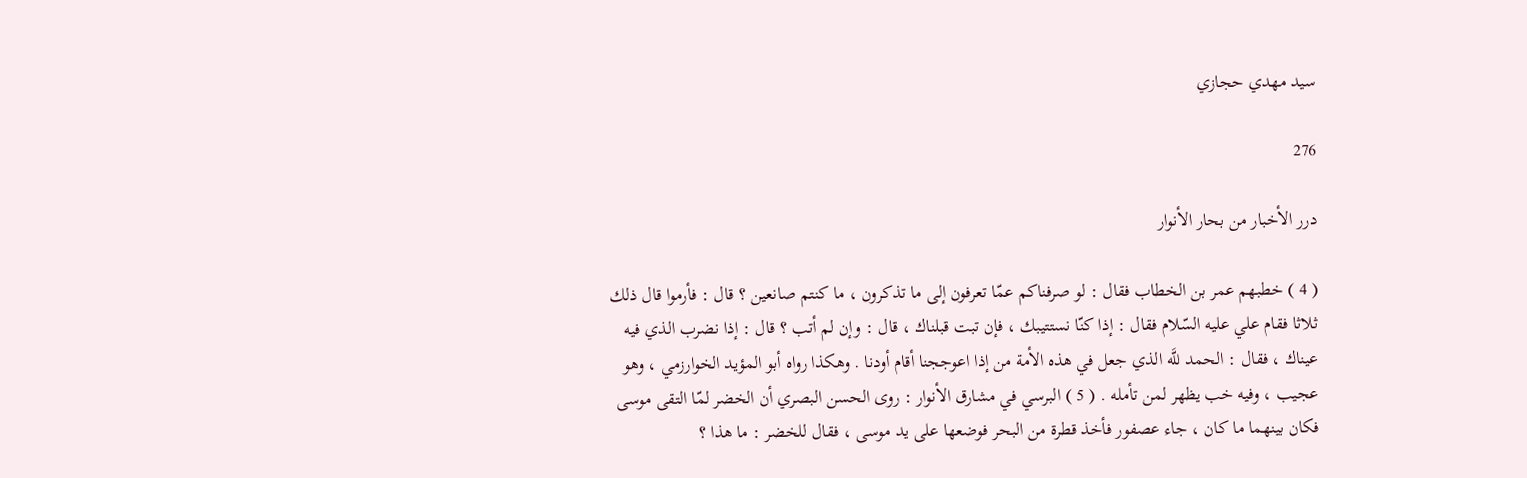سيد مهدي حجازي

276

درر الأخبار من بحار الأنوار

( 4 ) خطبهم عمر بن الخطاب فقال : لو صرفناكم عمّا تعرفون إلى ما تذكرون ، ما كنتم صانعين ؟ قال : فأرموا قال ذلك ثلاثا فقام علي عليه السّلام فقال : إذا كنّا نستتيبك ، فإن تبت قبلناك ، قال : وإن لم أتب ؟ قال : إذا نضرب الذي فيه عيناك ، فقال : الحمد للَّه الذي جعل في هذه الأمة من إذا اعوججنا أقام أودنا . وهكذا رواه أبو المؤيد الخوارزمي ، وهو عجيب ، وفيه خب يظهر لمن تأمله . ( 5 ) البرسي في مشارق الأنوار : روى الحسن البصري أن الخضر لمّا التقى موسى فكان بينهما ما كان ، جاء عصفور فأخذ قطرة من البحر فوضعها على يد موسى ، فقال للخضر : ما هذا ؟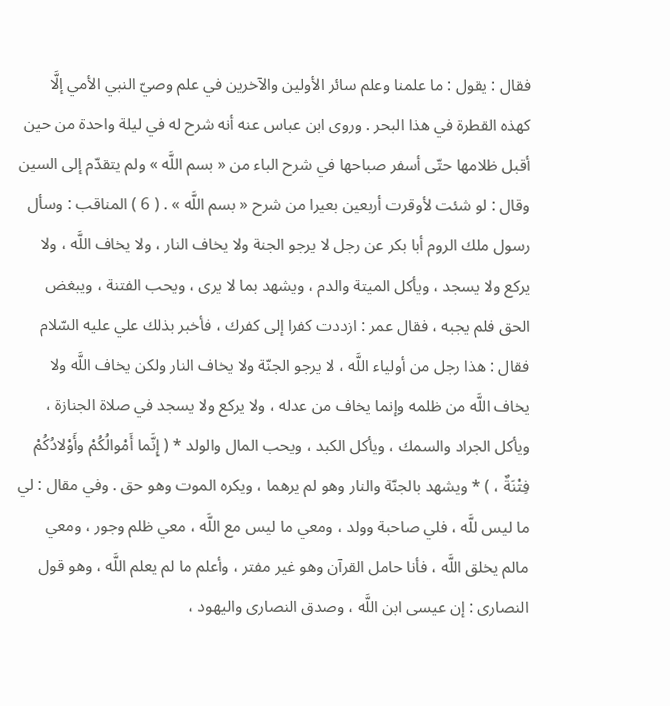فقال : يقول : ما علمنا وعلم سائر الأولين والآخرين في علم وصيّ النبي الأمي إلَّا كهذه القطرة في هذا البحر . وروى ابن عباس عنه أنه شرح له في ليلة واحدة من حين أقبل ظلامها حتّى أسفر صباحها في شرح الباء من « بسم اللَّه » ولم يتقدّم إلى السين وقال : لو شئت لأوقرت أربعين بعيرا من شرح « بسم اللَّه » . ( 6 ) المناقب : وسأل رسول ملك الروم أبا بكر عن رجل لا يرجو الجنة ولا يخاف النار ، ولا يخاف اللَّه ، ولا يركع ولا يسجد ، ويأكل الميتة والدم ، ويشهد بما لا يرى ، ويحب الفتنة ، ويبغض الحق فلم يجبه ، فقال عمر : ازددت كفرا إلى كفرك ، فأخبر بذلك علي عليه السّلام فقال : هذا رجل من أولياء اللَّه ، لا يرجو الجنّة ولا يخاف النار ولكن يخاف اللَّه ولا يخاف اللَّه من ظلمه وإنما يخاف من عدله ، ولا يركع ولا يسجد في صلاة الجنازة ، ويأكل الجراد والسمك ، ويأكل الكبد ، ويحب المال والولد * ( إِنَّما أَمْوالُكُمْ وأَوْلادُكُمْ فِتْنَةٌ ، ) * ويشهد بالجنّة والنار وهو لم يرهما ، ويكره الموت وهو حق . وفي مقال : لي ما ليس للَّه ، فلي صاحبة وولد ، ومعي ما ليس مع اللَّه ، معي ظلم وجور ، ومعي مالم يخلق اللَّه ، فأنا حامل القرآن وهو غير مفتر ، وأعلم ما لم يعلم اللَّه ، وهو قول النصارى : إن عيسى ابن اللَّه ، وصدق النصارى واليهود ،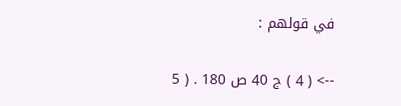في قولهم :

--> ( 4 ) ج 40 ص 180 . ( 5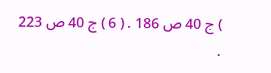) ج 40 ص 186 . ( 6 ) ج 40 ص 223 .